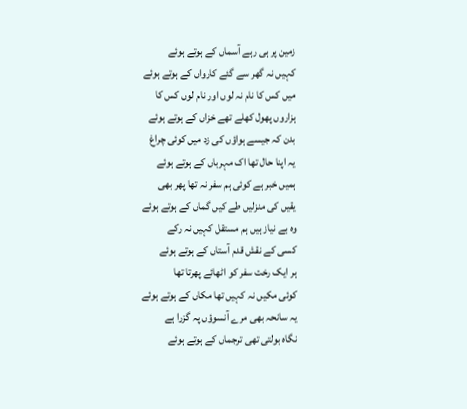زمین پر ہی رہے آسماں کے ہوتے ہوئے
کہیں نہ گھر سے گئے کارواں کے ہوتے ہوئے
میں کس کا نام نہ لوں اور نام لوں کس کا
ہزاروں پھول کھلے تھے خزاں کے ہوتے ہوئے
بدن کہ جیسے ہواؤں کی زد میں کوئی چراغ
یہ اپنا حال تھا اک مہرباں کے ہوتے ہوئے
ہمیں خبر ہے کوئی ہم سفر نہ تھا پھر بھی
یقیں کی منزلیں طے کیں گماں کے ہوتے ہوئے
وہ بے نیاز ہیں ہم مستقل کہیں نہ رکے
کسی کے نقش قدم آستاں کے ہوتے ہوئے
ہر ایک رخت سفر کو اٹھائے پھرتا تھا
کوئی مکیں نہ کہیں تھا مکاں کے ہوتے ہوئے
یہ سانحہ بھی مرے آنسوؤں پہ گزرا ہے
نگاہ بولتی تھی ترجماں کے ہوتے ہوئے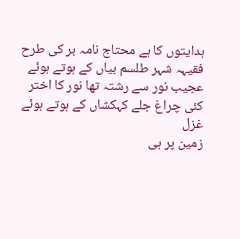ہدایتوں کا ہے محتاج نامہ بر کی طرح
فقیہہ شہر طلسم بیاں کے ہوتے ہوئے
عجیب نور سے رشتہ تھا نور کا اختر
کئی چراغ جلے کہکشاں کے ہوتے ہوئے
غزل
زمین پر ہی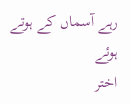رہے آسماں کے ہوتے ہوئے
اختر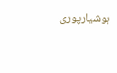ہوشیارپوری